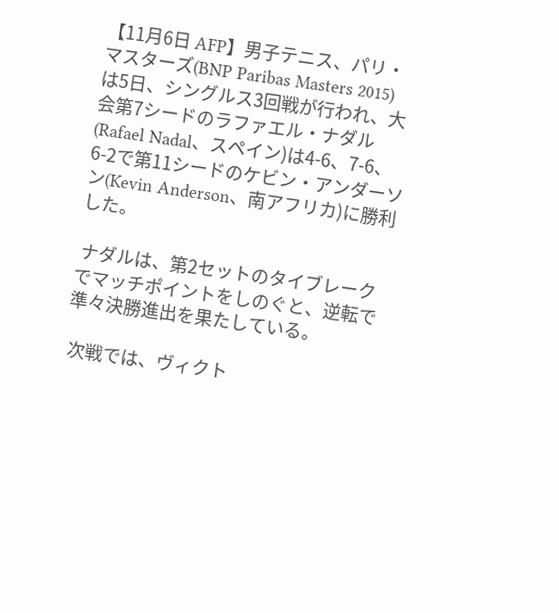【11月6日 AFP】男子テニス、パリ・マスターズ(BNP Paribas Masters 2015)は5日、シングルス3回戦が行われ、大会第7シードのラファエル・ナダル(Rafael Nadal、スペイン)は4-6、7-6、6-2で第11シードのケビン・アンダーソン(Kevin Anderson、南アフリカ)に勝利した。

 ナダルは、第2セットのタイブレークでマッチポイントをしのぐと、逆転で準々決勝進出を果たしている。

 次戦では、ヴィクト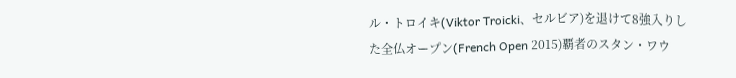ル・トロイキ(Viktor Troicki、セルビア)を退けて8強入りした全仏オープン(French Open 2015)覇者のスタン・ワウ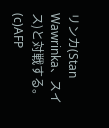リンカ(Stan Wawrinka、スイス)と対戦する。(c)AFP